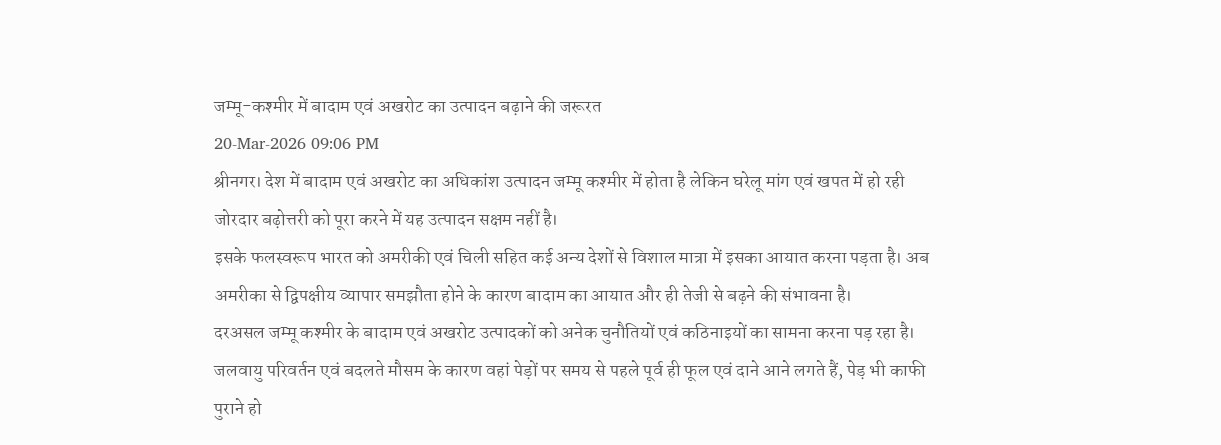जम्मू-कश्मीर में बादाम एवं अखरोट का उत्पादन बढ़ाने की जरूरत
20-Mar-2026 09:06 PM
श्रीनगर। देश में बादाम एवं अखरोट का अधिकांश उत्पादन जम्मू कश्मीर में होता है लेकिन घरेलू मांग एवं खपत में हो रही जोरदार बढ़ोत्तरी को पूरा करने में यह उत्पादन सक्षम नहीं है।
इसके फलस्वरूप भारत को अमरीकी एवं चिली सहित कई अन्य देशों से विशाल मात्रा में इसका आयात करना पड़ता है। अब अमरीका से द्विपक्षीय व्यापार समझौता होने के कारण बादाम का आयात और ही तेजी से बढ़ने की संभावना है।
दरअसल जम्मू कश्मीर के बादाम एवं अखरोट उत्पादकों को अनेक चुनौतियों एवं कठिनाइयों का सामना करना पड़ रहा है। जलवायु परिवर्तन एवं बदलते मौसम के कारण वहां पेड़ों पर समय से पहले पूर्व ही फूल एवं दाने आने लगते हैं, पेड़ भी काफी पुराने हो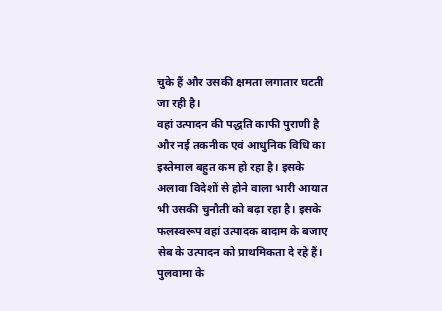चुके हैं और उसकी क्षमता लगातार घटती जा रही है।
वहां उत्पादन की पद्धति काफी पुराणी है और नई तकनीक एवं आधुनिक विधि का इस्तेमाल बहुत कम हो रहा है। इसके अलावा विदेशों से होने वाला भारी आयात भी उसकी चुनौती को बढ़ा रहा है। इसके फलस्वरूप वहां उत्पादक बादाम के बजाए सेब के उत्पादन को प्राथमिकता दे रहे हैं।
पुलवामा के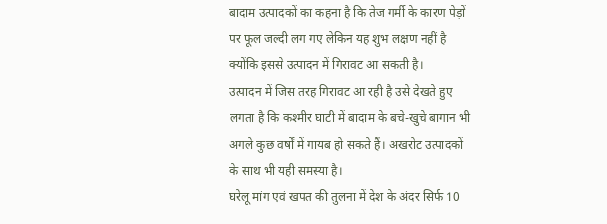बादाम उत्पादकों का कहना है कि तेज गर्मी के कारण पेड़ों पर फूल जल्दी लग गए लेकिन यह शुभ लक्षण नहीं है क्योंकि इससे उत्पादन में गिरावट आ सकती है।
उत्पादन में जिस तरह गिरावट आ रही है उसे देखते हुए लगता है कि कश्मीर घाटी में बादाम के बचे-खुचे बागान भी अगले कुछ वर्षों में गायब हो सकते हैं। अखरोट उत्पादकों के साथ भी यही समस्या है।
घरेलू मांग एवं खपत की तुलना में देश के अंदर सिर्फ 10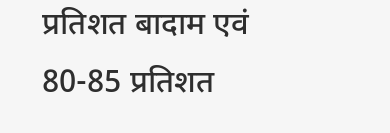प्रतिशत बादाम एवं 80-85 प्रतिशत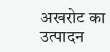अखरोट का उत्पादन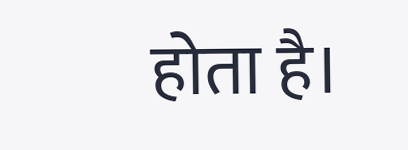होता है।